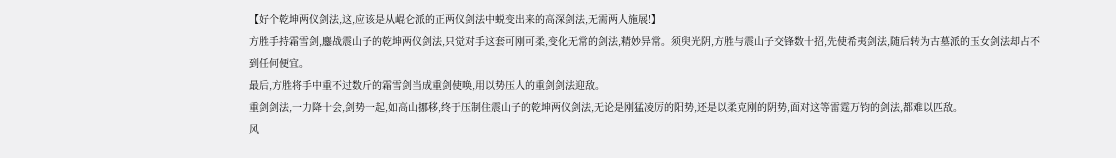【好个乾坤两仪剑法,这,应该是从崐仑派的正两仪剑法中蜕变出来的高深剑法,无需两人施展!】
方胜手持霜雪剑,鏖战震山子的乾坤两仪剑法,只觉对手这套可刚可柔,变化无常的剑法,精妙异常。须臾光阴,方胜与震山子交锋数十招,先使希夷剑法,随后转为古墓派的玉女剑法却占不到任何便宜。
最后,方胜将手中重不过数斤的霜雪剑当成重剑使唤,用以势压人的重剑剑法迎敌。
重剑剑法,一力降十会,剑势一起,如高山挪移,终于压制住震山子的乾坤两仪剑法,无论是刚猛凌厉的阳势,还是以柔克刚的阴势,面对这等雷霆万钧的剑法,都难以匹敌。
风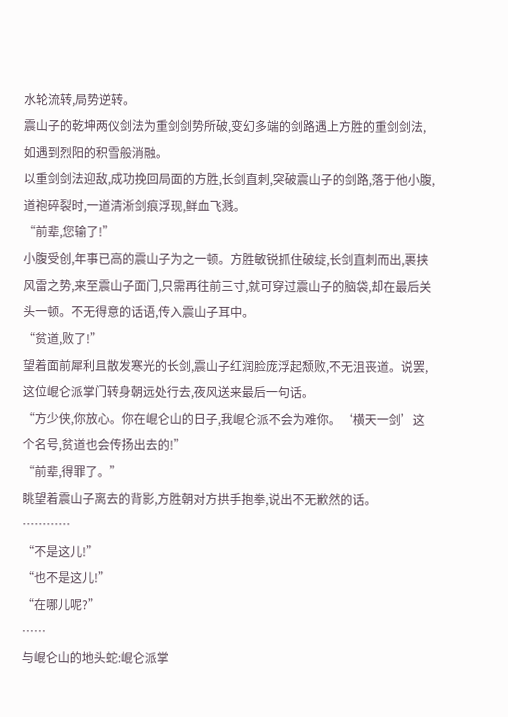水轮流转,局势逆转。
震山子的乾坤两仪剑法为重剑剑势所破,变幻多端的剑路遇上方胜的重剑剑法,如遇到烈阳的积雪般消融。
以重剑剑法迎敌,成功挽回局面的方胜,长剑直刺,突破震山子的剑路,落于他小腹,道袍碎裂时,一道清淅剑痕浮现,鲜血飞溅。
“前辈,您输了!”
小腹受创,年事已高的震山子为之一顿。方胜敏锐抓住破绽,长剑直刺而出,裹挟风雷之势,来至震山子面门,只需再往前三寸,就可穿过震山子的脑袋,却在最后关头一顿。不无得意的话语,传入震山子耳中。
“贫道,败了!”
望着面前犀利且散发寒光的长剑,震山子红润脸庞浮起颓败,不无沮丧道。说罢,这位崐仑派掌门转身朝远处行去,夜风送来最后一句话。
“方少侠,你放心。你在崐仑山的日子,我崐仑派不会为难你。‘横天一剑’这个名号,贫道也会传扬出去的!”
“前辈,得罪了。”
眺望着震山子离去的背影,方胜朝对方拱手抱拳,说出不无歉然的话。
…………
“不是这儿!”
“也不是这儿!”
“在哪儿呢?”
……
与崐仑山的地头蛇:崐仑派掌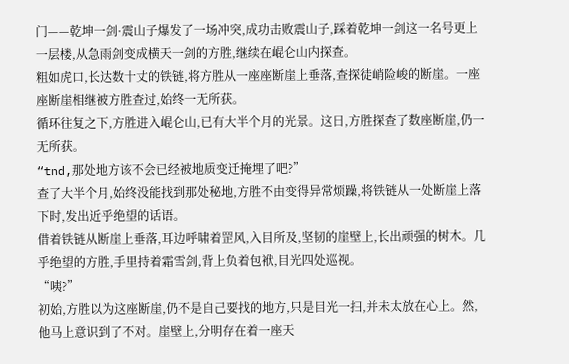门——乾坤一剑·震山子爆发了一场冲突,成功击败震山子,踩着乾坤一剑这一名号更上一层楼,从急雨剑变成横天一剑的方胜,继续在崐仑山内探查。
粗如虎口,长达数十丈的铁链,将方胜从一座座断崖上垂落,查探徒峭险峻的断崖。一座座断崖相继被方胜查过,始终一无所获。
循环往复之下,方胜进入崐仑山,已有大半个月的光景。这日,方胜探查了数座断崖,仍一无所获。
“tnd,那处地方该不会已经被地质变迁掩埋了吧?”
查了大半个月,始终没能找到那处秘地,方胜不由变得异常烦躁,将铁链从一处断崖上落下时,发出近乎绝望的话语。
借着铁链从断崖上垂落,耳边呼啸着罡风,入目所及,坚韧的崖壁上,长出顽强的树木。几乎绝望的方胜,手里持着霜雪剑,背上负着包袱,目光四处巡视。
“咦?”
初始,方胜以为这座断崖,仍不是自己要找的地方,只是目光一扫,并未太放在心上。然,他马上意识到了不对。崖壁上,分明存在着一座天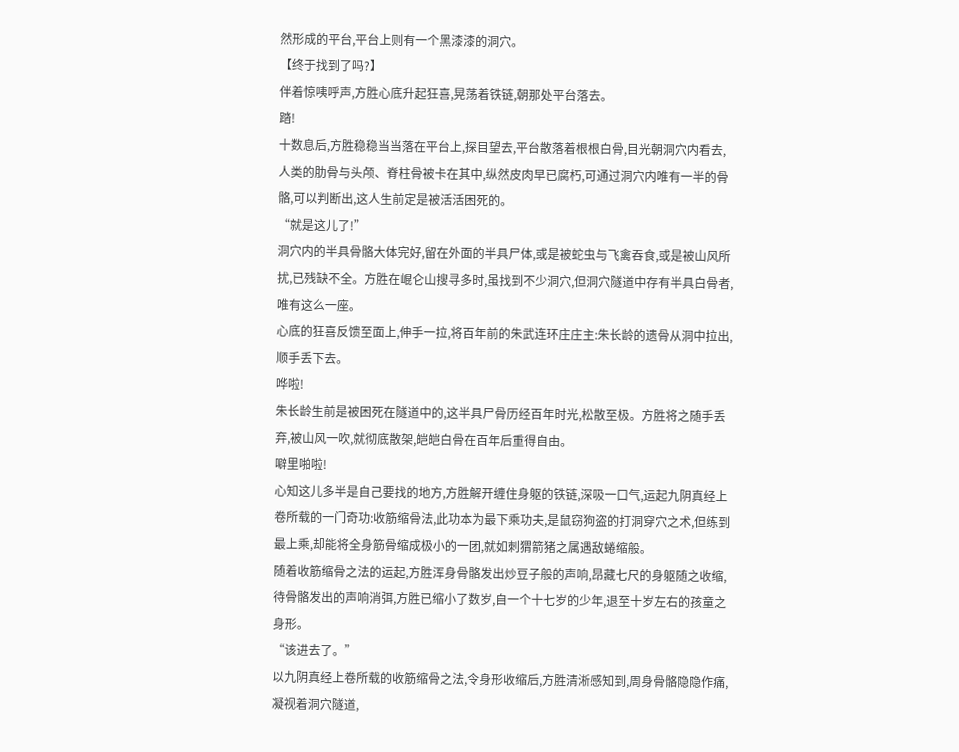然形成的平台,平台上则有一个黑漆漆的洞穴。
【终于找到了吗?】
伴着惊咦呼声,方胜心底升起狂喜,晃荡着铁链,朝那处平台落去。
踏!
十数息后,方胜稳稳当当落在平台上,探目望去,平台散落着根根白骨,目光朝洞穴内看去,人类的肋骨与头颅、脊柱骨被卡在其中,纵然皮肉早已腐朽,可通过洞穴内唯有一半的骨骼,可以判断出,这人生前定是被活活困死的。
“就是这儿了!”
洞穴内的半具骨骼大体完好,留在外面的半具尸体,或是被蛇虫与飞禽吞食,或是被山风所扰,已残缺不全。方胜在崐仑山搜寻多时,虽找到不少洞穴,但洞穴隧道中存有半具白骨者,唯有这么一座。
心底的狂喜反馈至面上,伸手一拉,将百年前的朱武连环庄庄主:朱长龄的遗骨从洞中拉出,顺手丢下去。
哗啦!
朱长龄生前是被困死在隧道中的,这半具尸骨历经百年时光,松散至极。方胜将之随手丢弃,被山风一吹,就彻底散架,皑皑白骨在百年后重得自由。
噼里啪啦!
心知这儿多半是自己要找的地方,方胜解开缠住身躯的铁链,深吸一口气,运起九阴真经上卷所载的一门奇功:收筋缩骨法,此功本为最下乘功夫,是鼠窃狗盗的打洞穿穴之术,但练到最上乘,却能将全身筋骨缩成极小的一团,就如刺猬箭猪之属遇敌蜷缩般。
随着收筋缩骨之法的运起,方胜浑身骨骼发出炒豆子般的声响,昂藏七尺的身躯随之收缩,待骨骼发出的声响消弭,方胜已缩小了数岁,自一个十七岁的少年,退至十岁左右的孩童之身形。
“该进去了。”
以九阴真经上卷所载的收筋缩骨之法,令身形收缩后,方胜清淅感知到,周身骨骼隐隐作痛,凝视着洞穴隧道,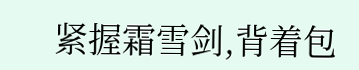紧握霜雪剑,背着包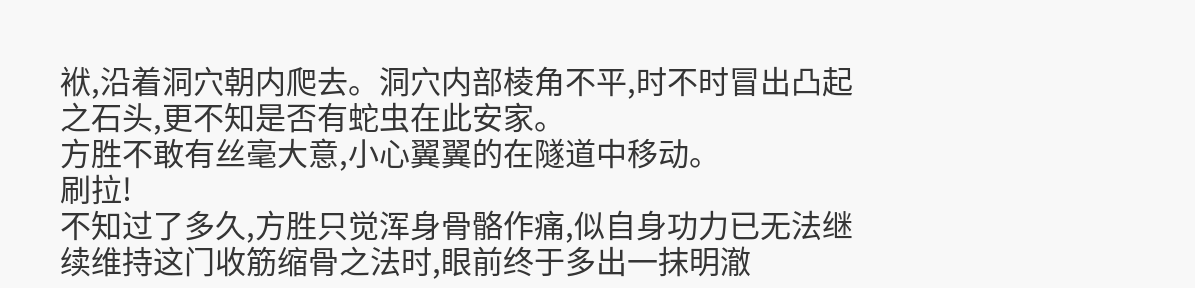袱,沿着洞穴朝内爬去。洞穴内部棱角不平,时不时冒出凸起之石头,更不知是否有蛇虫在此安家。
方胜不敢有丝毫大意,小心翼翼的在隧道中移动。
刷拉!
不知过了多久,方胜只觉浑身骨骼作痛,似自身功力已无法继续维持这门收筋缩骨之法时,眼前终于多出一抹明澈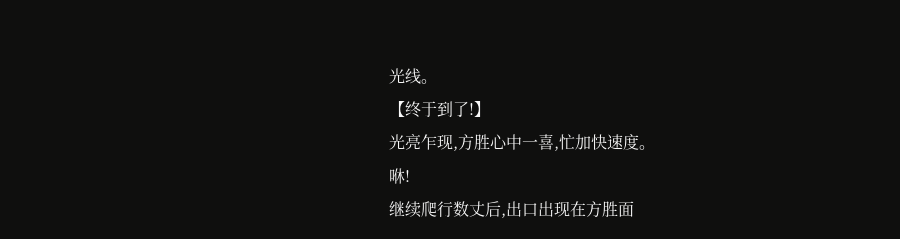光线。
【终于到了!】
光亮乍现,方胜心中一喜,忙加快速度。
咻!
继续爬行数丈后,出口出现在方胜面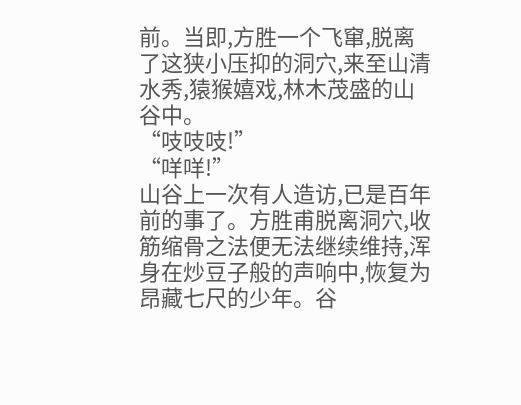前。当即,方胜一个飞窜,脱离了这狭小压抑的洞穴,来至山清水秀,猿猴嬉戏,林木茂盛的山谷中。
“吱吱吱!”
“咩咩!”
山谷上一次有人造访,已是百年前的事了。方胜甫脱离洞穴,收筋缩骨之法便无法继续维持,浑身在炒豆子般的声响中,恢复为昂藏七尺的少年。谷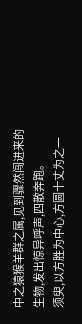中之猿猴羊群之属,见到骤然闯进来的生物,发出惊异呼声,四散奔跑。
须臾,以方胜为中心,方圆十丈为之一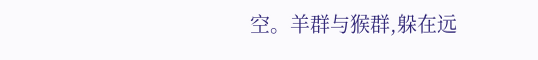空。羊群与猴群,躲在远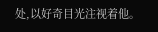处,以好奇目光注视着他。